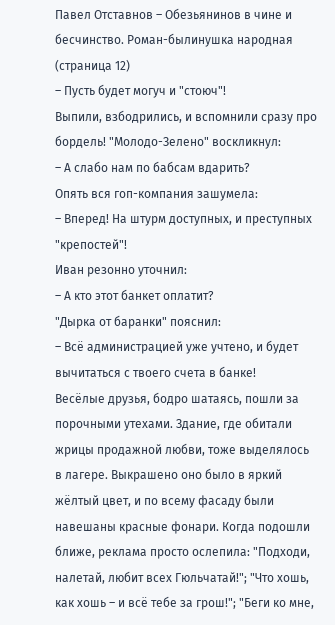Павел Отставнов – Обезьянинов в чине и бесчинство. Роман-былинушка народная (страница 12)
– Пусть будет могуч и "стоюч"!
Выпили, взбодрились, и вспомнили сразу про бордель! "Молодо-Зелено" воскликнул:
– А слабо нам по бабсам вдарить?
Опять вся гоп-компания зашумела:
– Вперед! На штурм доступных, и преступных "крепостей"!
Иван резонно уточнил:
– А кто этот банкет оплатит?
"Дырка от баранки" пояснил:
– Всё администрацией уже учтено, и будет вычитаться с твоего счета в банке!
Весёлые друзья, бодро шатаясь, пошли за порочными утехами. Здание, где обитали жрицы продажной любви, тоже выделялось в лагере. Выкрашено оно было в яркий жёлтый цвет, и по всему фасаду были навешаны красные фонари. Когда подошли ближе, реклама просто ослепила: "Подходи, налетай, любит всех Гюльчатай!"; "Что хошь, как хошь – и всё тебе за грош!"; "Беги ко мне,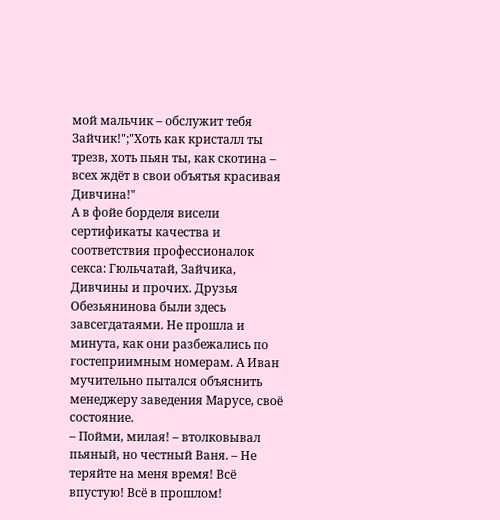мой мальчик – обслужит тебя Зайчик!";"Хоть как кристалл ты трезв, хоть пьян ты, как скотина – всех ждёт в свои объятья красивая Дивчина!"
А в фойе борделя висели сертификаты качества и соответствия профессионалок секса: Гюльчатай, Зайчика, Дивчины и прочих. Друзья Обезьянинова были здесь завсегдатаями. Не прошла и минута, как они разбежались по гостеприимным номерам. А Иван мучительно пытался объяснить менеджеру заведения Марусе, своё состояние.
– Пойми, милая! – втолковывал пьяный, но честный Ваня. – Не теряйте на меня время! Всё впустую! Всё в прошлом!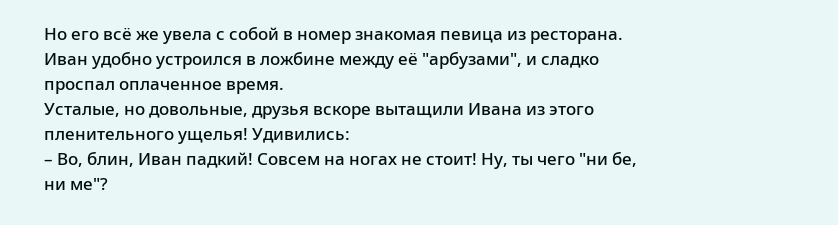Но его всё же увела с собой в номер знакомая певица из ресторана. Иван удобно устроился в ложбине между её "арбузами", и сладко проспал оплаченное время.
Усталые, но довольные, друзья вскоре вытащили Ивана из этого пленительного ущелья! Удивились:
– Во, блин, Иван падкий! Совсем на ногах не стоит! Ну, ты чего "ни бе, ни ме"?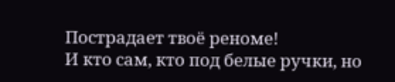Пострадает твоё реноме!
И кто сам, кто под белые ручки, но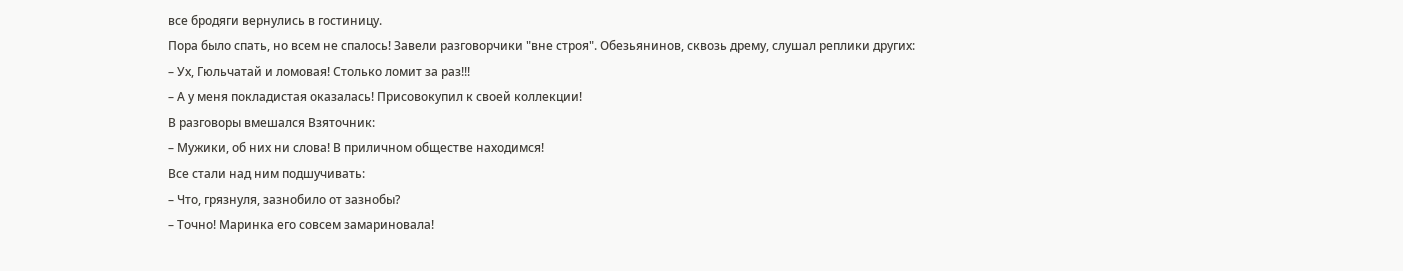все бродяги вернулись в гостиницу.
Пора было спать, но всем не спалось! Завели разговорчики "вне строя". Обезьянинов, сквозь дрему, слушал реплики других:
– Ух, Гюльчатай и ломовая! Столько ломит за раз!!!
– А у меня покладистая оказалась! Присовокупил к своей коллекции!
В разговоры вмешался Взяточник:
– Мужики, об них ни слова! В приличном обществе находимся!
Все стали над ним подшучивать:
– Что, грязнуля, зазнобило от зазнобы?
– Точно! Маринка его совсем замариновала!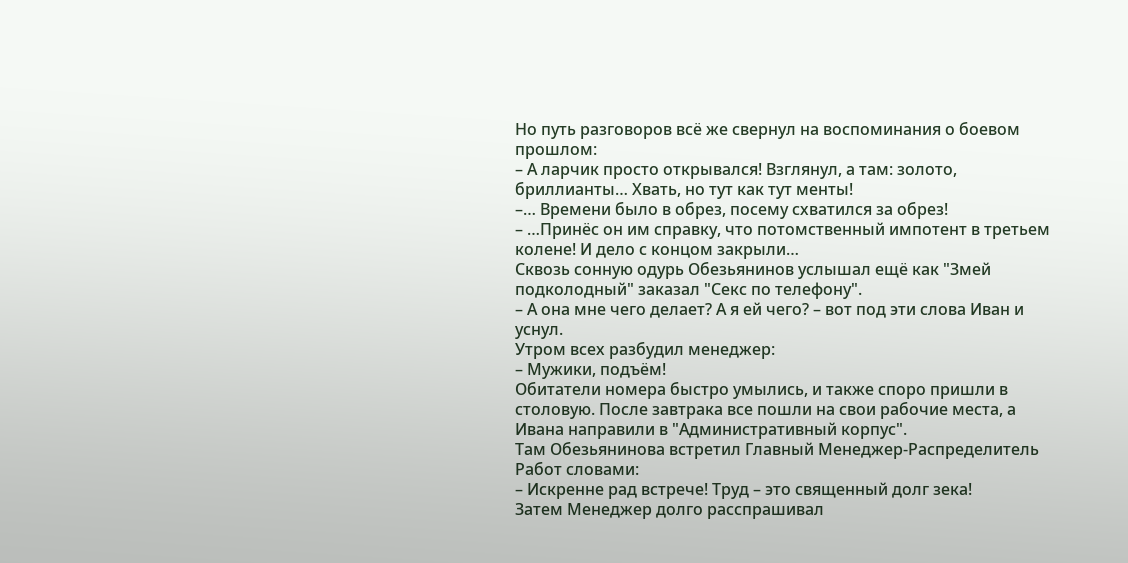Но путь разговоров всё же свернул на воспоминания о боевом прошлом:
– А ларчик просто открывался! Взглянул, а там: золото, бриллианты… Хвать, но тут как тут менты!
–… Времени было в обрез, посему схватился за обрез!
– …Принёс он им справку, что потомственный импотент в третьем колене! И дело с концом закрыли…
Сквозь сонную одурь Обезьянинов услышал ещё как "Змей подколодный" заказал "Секс по телефону".
– А она мне чего делает? А я ей чего? – вот под эти слова Иван и уснул.
Утром всех разбудил менеджер:
– Мужики, подъём!
Обитатели номера быстро умылись, и также споро пришли в столовую. После завтрака все пошли на свои рабочие места, а Ивана направили в "Административный корпус".
Там Обезьянинова встретил Главный Менеджер-Распределитель Работ словами:
– Искренне рад встрече! Труд – это священный долг зека!
Затем Менеджер долго расспрашивал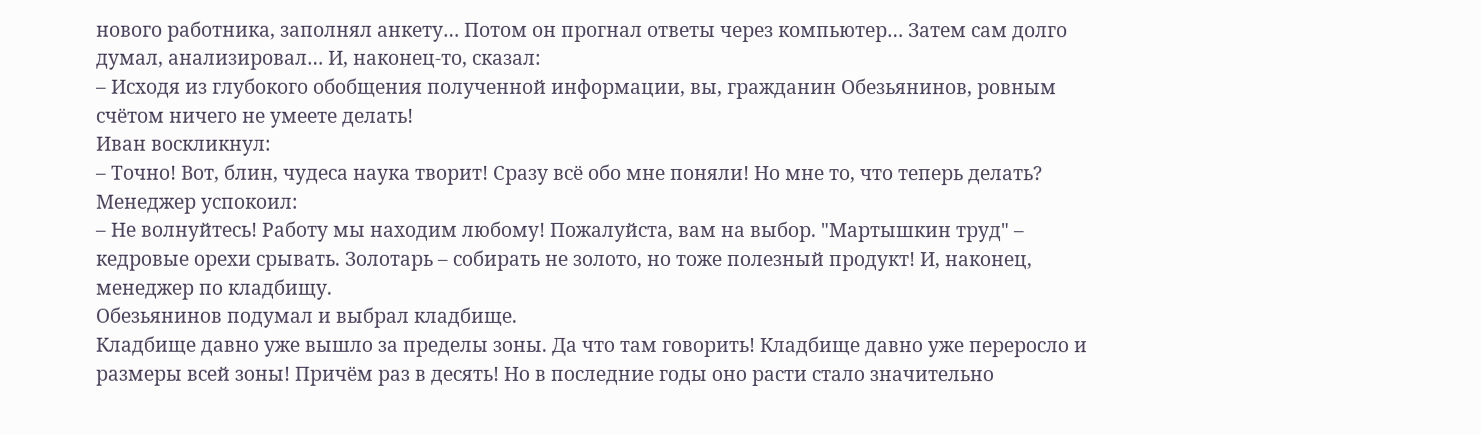нового работника, заполнял анкету… Потом он прогнал ответы через компьютер… Затем сам долго думал, анализировал… И, наконец-то, сказал:
– Исходя из глубокого обобщения полученной информации, вы, гражданин Обезьянинов, ровным счётом ничего не умеете делать!
Иван воскликнул:
– Точно! Вот, блин, чудеса наука творит! Сразу всё обо мне поняли! Но мне то, что теперь делать?
Менеджер успокоил:
– Не волнуйтесь! Работу мы находим любому! Пожалуйста, вам на выбор. "Мартышкин труд" – кедровые орехи срывать. Золотарь – собирать не золото, но тоже полезный продукт! И, наконец, менеджер по кладбищу.
Обезьянинов подумал и выбрал кладбище.
Кладбище давно уже вышло за пределы зоны. Да что там говорить! Кладбище давно уже переросло и размеры всей зоны! Причём раз в десять! Но в последние годы оно расти стало значительно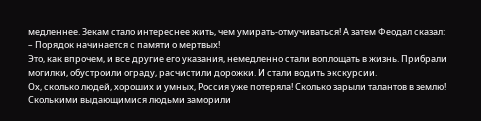медленнее. Зекам стало интереснее жить, чем умирать-отмучиваться! А затем Феодал сказал:
– Порядок начинается с памяти о мертвых!
Это, как впрочем, и все другие его указания, немедленно стали воплощать в жизнь. Прибрали могилки, обустроили ограду, расчистили дорожки. И стали водить экскурсии.
Ох, сколько людей, хороших и умных, Россия уже потеряла! Сколько зарыли талантов в землю! Сколькими выдающимися людьми заморили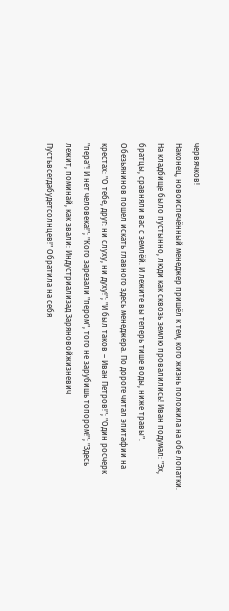червячков!
Наконец, новоиспечённый менеджер пришёл к тем, кого жизнь положила на обе лопатки. На кладбище было пустынно, люди как сквозь землю провалились! Иван подумал: "Эх, братцы, сравняли вас с землёй. И лежите вы теперь тише воды, ниже травы".
Обезьянинов пошел искать главного здесь менеджера. По дороге читал эпитафии на крестах: "О тебе, друг: ни слуху, ни духу!"; "И был таков – Иван Петров!"; "Один росчерк "пера"! И нет человека!"; "Кого зарезали "пером", того не зарубишь топором!"; "Здесь лежит, поминай, как звали: Индустриализад Заряновойжизневич Пустьвсегдабудетсолнцев!" Обратила на себя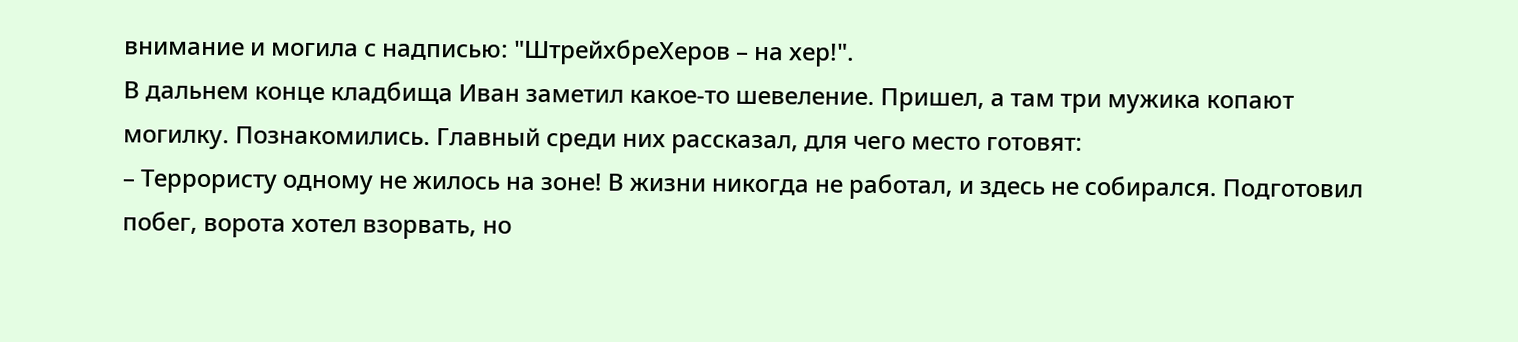внимание и могила с надписью: "ШтрейхбреХеров – на хер!".
В дальнем конце кладбища Иван заметил какое-то шевеление. Пришел, а там три мужика копают могилку. Познакомились. Главный среди них рассказал, для чего место готовят:
– Террористу одному не жилось на зоне! В жизни никогда не работал, и здесь не собирался. Подготовил побег, ворота хотел взорвать, но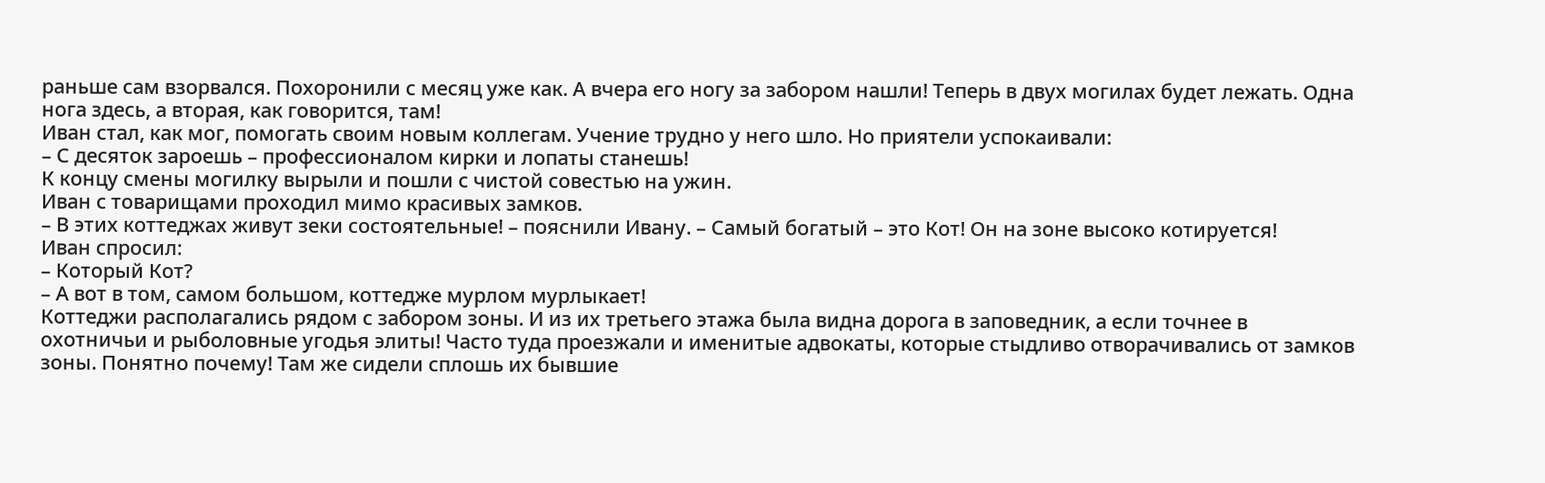раньше сам взорвался. Похоронили с месяц уже как. А вчера его ногу за забором нашли! Теперь в двух могилах будет лежать. Одна нога здесь, а вторая, как говорится, там!
Иван стал, как мог, помогать своим новым коллегам. Учение трудно у него шло. Но приятели успокаивали:
– С десяток зароешь – профессионалом кирки и лопаты станешь!
К концу смены могилку вырыли и пошли с чистой совестью на ужин.
Иван с товарищами проходил мимо красивых замков.
– В этих коттеджах живут зеки состоятельные! – пояснили Ивану. – Самый богатый – это Кот! Он на зоне высоко котируется!
Иван спросил:
– Который Кот?
– А вот в том, самом большом, коттедже мурлом мурлыкает!
Коттеджи располагались рядом с забором зоны. И из их третьего этажа была видна дорога в заповедник, а если точнее в охотничьи и рыболовные угодья элиты! Часто туда проезжали и именитые адвокаты, которые стыдливо отворачивались от замков зоны. Понятно почему! Там же сидели сплошь их бывшие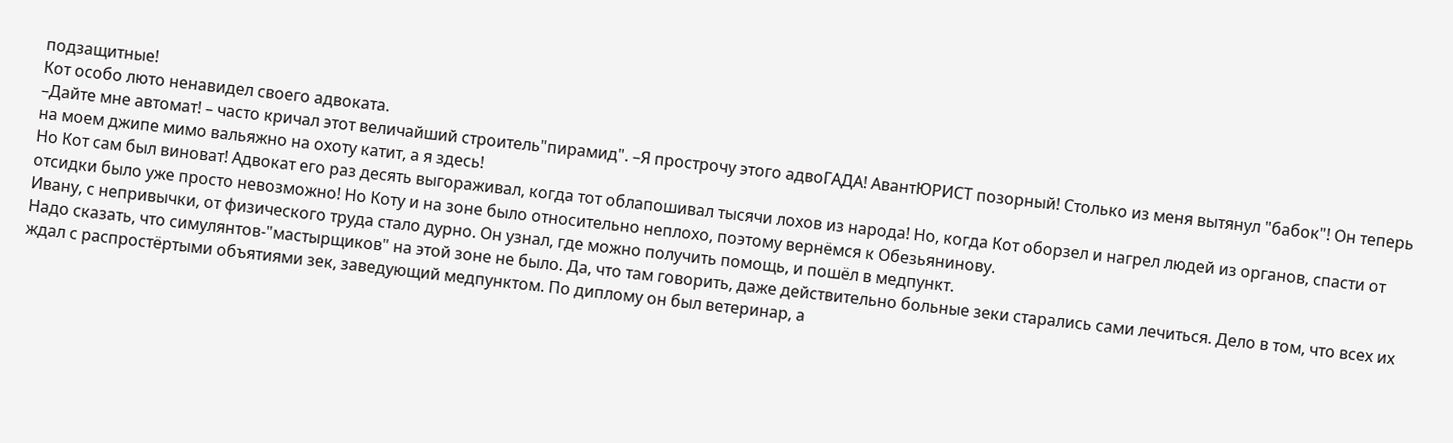подзащитные!
Кот особо люто ненавидел своего адвоката.
–Дайте мне автомат! – часто кричал этот величайший строитель"пирамид". –Я прострочу этого адвоГАДА! АвантЮРИСТ позорный! Столько из меня вытянул "бабок"! Он теперь на моем джипе мимо вальяжно на охоту катит, а я здесь!
Но Кот сам был виноват! Адвокат его раз десять выгораживал, когда тот облапошивал тысячи лохов из народа! Но, когда Кот оборзел и нагрел людей из органов, спасти от отсидки было уже просто невозможно! Но Коту и на зоне было относительно неплохо, поэтому вернёмся к Обезьянинову.
Ивану, с непривычки, от физического труда стало дурно. Он узнал, где можно получить помощь, и пошёл в медпункт.
Надо сказать, что симулянтов-"мастырщиков" на этой зоне не было. Да, что там говорить, даже действительно больные зеки старались сами лечиться. Дело в том, что всех их ждал с распростёртыми объятиями зек, заведующий медпунктом. По диплому он был ветеринар, а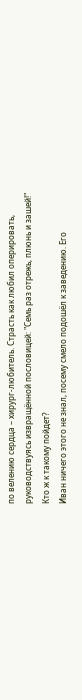по велению сердца – хирург-любитель. Страсть как любил оперировать, руководствуясь извращённой пословицей: "Семь раз отрежь, плюнь и зашей!" Кто ж к такому пойдет?
Иван ничего этого не знал, посему смело подошёл к заведению. Его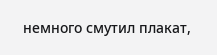немного смутил плакат,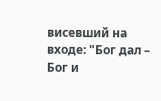висевший на входе: "Бог дал – Бог и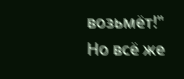возьмёт!" Но всё же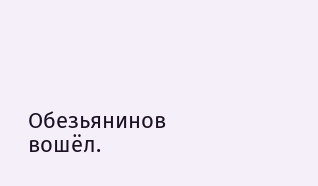Обезьянинов вошёл.